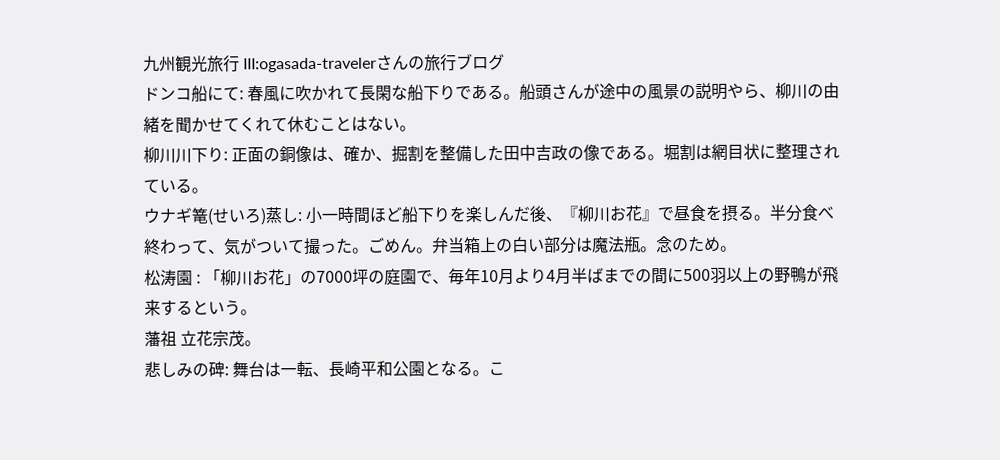九州観光旅行 III:ogasada-travelerさんの旅行ブログ
ドンコ船にて: 春風に吹かれて長閑な船下りである。船頭さんが途中の風景の説明やら、柳川の由緒を聞かせてくれて休むことはない。
柳川川下り: 正面の銅像は、確か、掘割を整備した田中吉政の像である。堀割は網目状に整理されている。
ウナギ篭(せいろ)蒸し: 小一時間ほど船下りを楽しんだ後、『柳川お花』で昼食を摂る。半分食べ終わって、気がついて撮った。ごめん。弁当箱上の白い部分は魔法瓶。念のため。
松涛園 : 「柳川お花」の7000坪の庭園で、毎年10月より4月半ばまでの間に500羽以上の野鴨が飛来するという。
藩祖 立花宗茂。
悲しみの碑: 舞台は一転、長崎平和公園となる。こ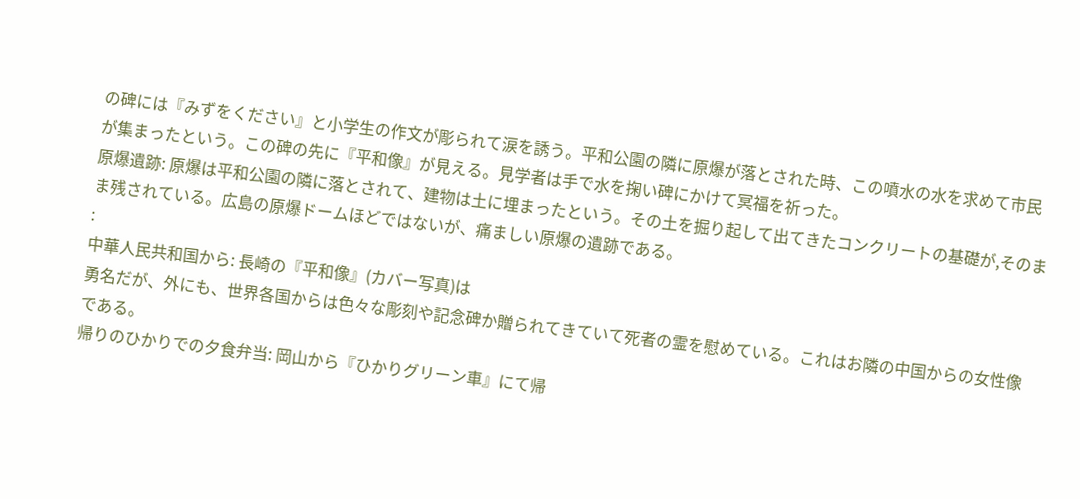の碑には『みずをください』と小学生の作文が彫られて涙を誘う。平和公園の隣に原爆が落とされた時、この噴水の水を求めて市民が集まったという。この碑の先に『平和像』が見える。見学者は手で水を掬い碑にかけて冥福を祈った。
原爆遺跡: 原爆は平和公園の隣に落とされて、建物は土に埋まったという。その土を掘り起して出てきたコンクリートの基礎が,そのまま残されている。広島の原爆ドームほどではないが、痛ましい原爆の遺跡である。
:
中華人民共和国から: 長崎の『平和像』(カバー写真)は
勇名だが、外にも、世界各国からは色々な彫刻や記念碑か贈られてきていて死者の霊を慰めている。これはお隣の中国からの女性像である。
帰りのひかりでの夕食弁当: 岡山から『ひかりグリーン車』にて帰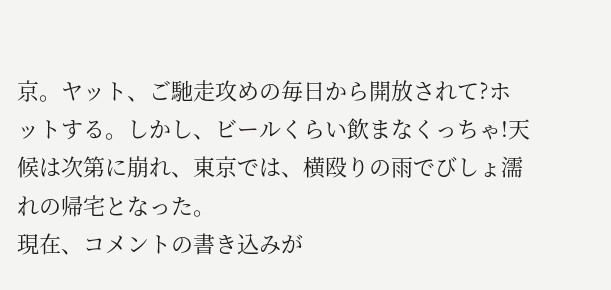京。ヤット、ご馳走攻めの毎日から開放されて?ホットする。しかし、ビールくらい飲まなくっちゃ!天候は次第に崩れ、東京では、横殴りの雨でびしょ濡れの帰宅となった。
現在、コメントの書き込みが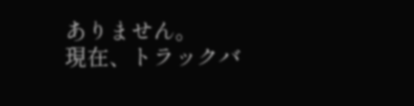ありません。
現在、トラックバ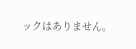ックはありません。